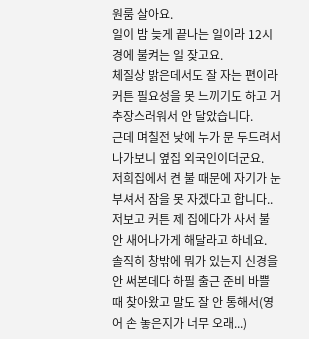원룸 살아요.
일이 밤 늦게 끝나는 일이라 12시경에 불켜는 일 잦고요.
체질상 밝은데서도 잘 자는 편이라 커튼 필요성을 못 느끼기도 하고 거추장스러워서 안 달았습니다.
근데 며칠전 낮에 누가 문 두드려서 나가보니 옆집 외국인이더군요.
저희집에서 켠 불 때문에 자기가 눈부셔서 잠을 못 자겠다고 합니다..
저보고 커튼 제 집에다가 사서 불 안 새어나가게 해달라고 하네요.
솔직히 창밖에 뭐가 있는지 신경을 안 써본데다 하필 출근 준비 바쁠 때 찾아왔고 말도 잘 안 통해서(영어 손 놓은지가 너무 오래...)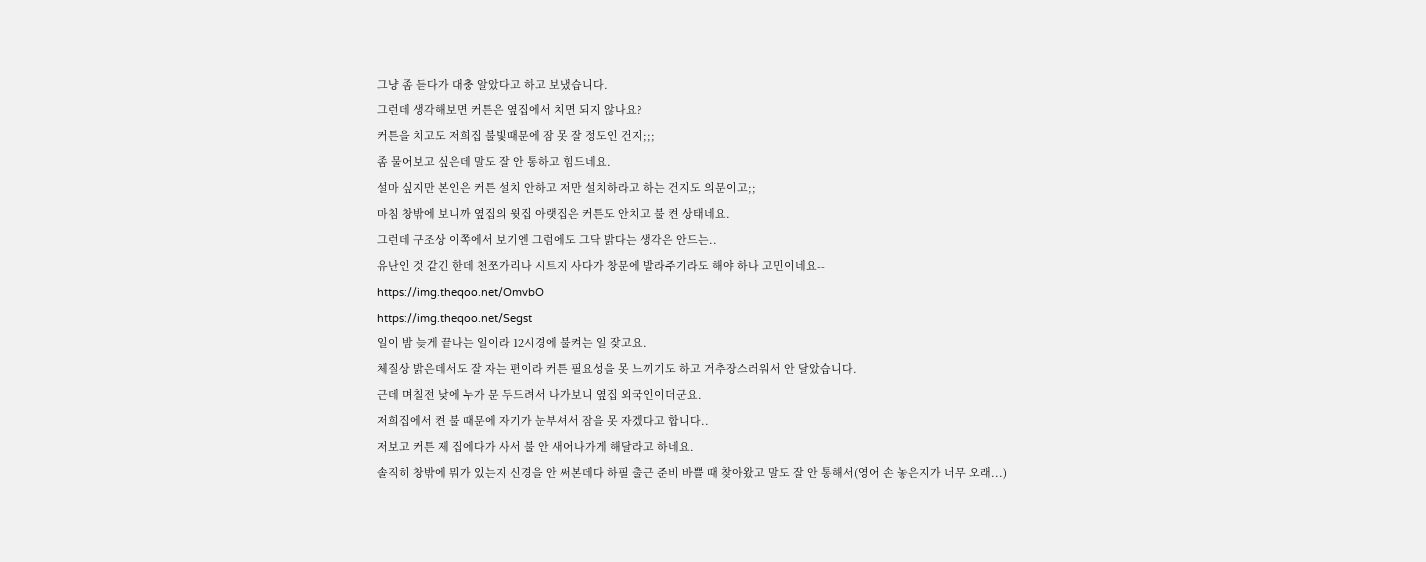그냥 좀 듣다가 대충 알았다고 하고 보냈습니다.
그런데 생각해보면 커튼은 옆집에서 치면 되지 않나요?
커튼을 치고도 저희집 불빛때문에 잠 못 잘 정도인 건지;;;
좀 물어보고 싶은데 말도 잘 안 통하고 힘드네요.
설마 싶지만 본인은 커튼 설치 안하고 저만 설치하라고 하는 건지도 의문이고;;
마침 창밖에 보니까 옆집의 윗집 아랫집은 커튼도 안치고 불 켠 상태네요.
그런데 구조상 이쪽에서 보기엔 그럼에도 그닥 밝다는 생각은 안드는..
유난인 것 같긴 한데 천쪼가리나 시트지 사다가 창문에 발라주기라도 해야 하나 고민이네요--
https://img.theqoo.net/OmvbO
https://img.theqoo.net/Segst
일이 밤 늦게 끝나는 일이라 12시경에 불켜는 일 잦고요.
체질상 밝은데서도 잘 자는 편이라 커튼 필요성을 못 느끼기도 하고 거추장스러워서 안 달았습니다.
근데 며칠전 낮에 누가 문 두드려서 나가보니 옆집 외국인이더군요.
저희집에서 켠 불 때문에 자기가 눈부셔서 잠을 못 자겠다고 합니다..
저보고 커튼 제 집에다가 사서 불 안 새어나가게 해달라고 하네요.
솔직히 창밖에 뭐가 있는지 신경을 안 써본데다 하필 출근 준비 바쁠 때 찾아왔고 말도 잘 안 통해서(영어 손 놓은지가 너무 오래...)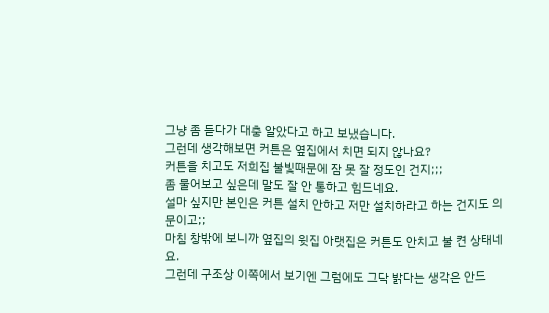그냥 좀 듣다가 대충 알았다고 하고 보냈습니다.
그런데 생각해보면 커튼은 옆집에서 치면 되지 않나요?
커튼을 치고도 저희집 불빛때문에 잠 못 잘 정도인 건지;;;
좀 물어보고 싶은데 말도 잘 안 통하고 힘드네요.
설마 싶지만 본인은 커튼 설치 안하고 저만 설치하라고 하는 건지도 의문이고;;
마침 창밖에 보니까 옆집의 윗집 아랫집은 커튼도 안치고 불 켠 상태네요.
그런데 구조상 이쪽에서 보기엔 그럼에도 그닥 밝다는 생각은 안드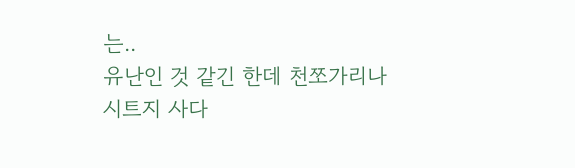는..
유난인 것 같긴 한데 천쪼가리나 시트지 사다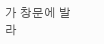가 창문에 발라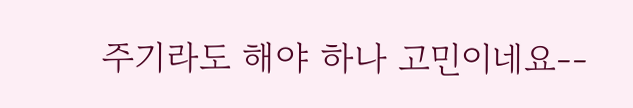주기라도 해야 하나 고민이네요--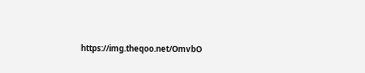https://img.theqoo.net/OmvbO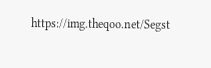https://img.theqoo.net/Segst